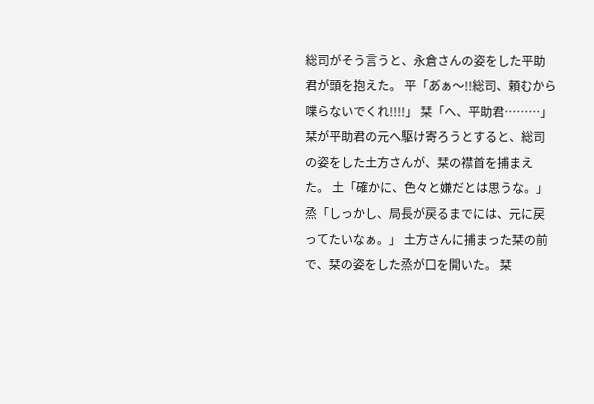総司がそう言うと、永倉さんの姿をした平助君が頭を抱えた。 平「あ゙ぁ〜!!総司、頼むから喋らないでくれ!!!!」 栞「へ、平助君………」 栞が平助君の元へ駆け寄ろうとすると、総司の姿をした土方さんが、栞の襟首を捕まえた。 土「確かに、色々と嫌だとは思うな。」 烝「しっかし、局長が戻るまでには、元に戻ってたいなぁ。」 土方さんに捕まった栞の前で、栞の姿をした烝が口を開いた。 栞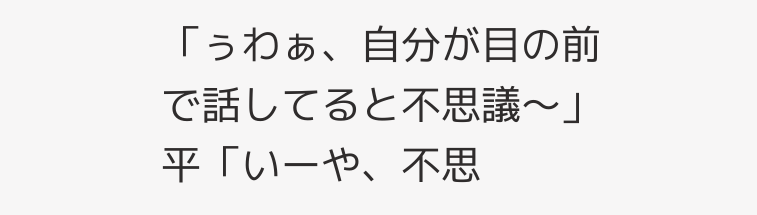「ぅわぁ、自分が目の前で話してると不思議〜」 平「いーや、不思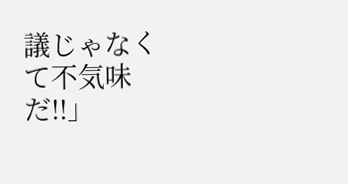議じゃなくて不気味だ!!」